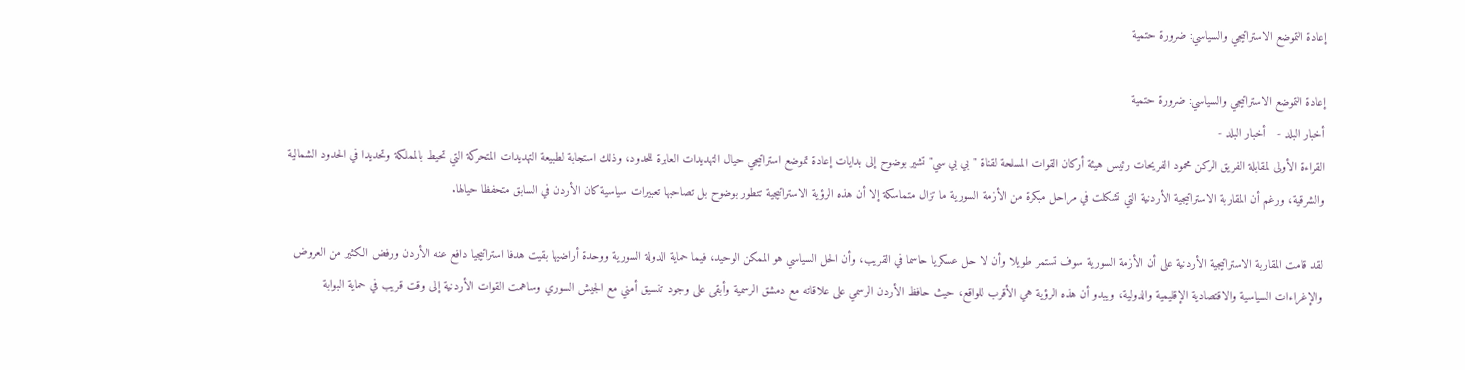إعادة التموضع الاستراتيجي والسياسي: ضرورة حتمية

إعادة التموضع الاستراتيجي والسياسي: ضرورة حتمية
أخبار البلد -   أخبار البلد -
القراءة الأولى لمقابلة الفريق الركن محمود الفريحات رئيس هيئة أركان القوات المسلحة لقناة "بي بي سي" تشير بوضوح إلى بدايات إعادة تموضع استراتيجي حيال التهديدات العابرة للحدود، وذلك استجابة لطبيعة التهديدات المتحركة التي تحيط بالمملكة وتحديدا في الحدود الشمالية والشرقية، ورغم أن المقاربة الاستراتيجية الأردنية التي تشكلت في مراحل مبكرة من الأزمة السورية ما تزال متماسكة إلا أن هذه الرؤية الاستراتيجية تتطور بوضوح بل تصاحبها تعبيرات سياسية كان الأردن في السابق متحفظا حيالها.

لقد قامت المقاربة الاستراتيجية الأردنية على أن الأزمة السورية سوف تستمر طويلا وأن لا حل عسكريا حاسما في القريب، وأن الحل السياسي هو الممكن الوحيد، فيما حماية الدولة السورية ووحدة أراضيها بقيت هدفا استراتيجيا دافع عنه الأردن ورفض الكثير من العروض والإغراءات السياسية والاقتصادية الإقليمية والدولية، ويبدو أن هذه الرؤية هي الأقرب للواقع، حيث حافظ الأردن الرسمي على علاقاته مع دمشق الرسمية وأبقى على وجود تنسيق أمني مع الجيش السوري وساهمت القوات الأردنية إلى وقت قريب في حماية البوابة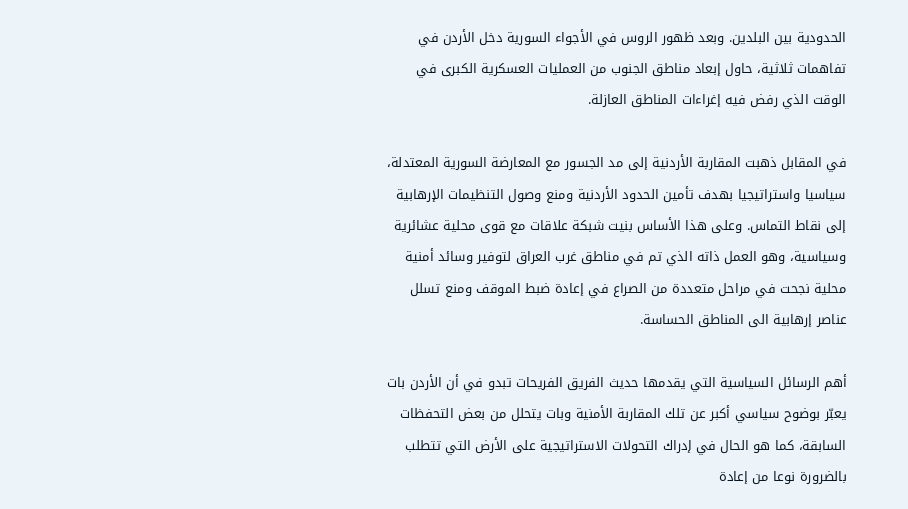الحدودية بين البلدين. وبعد ظهور الروس في الأجواء السورية دخل الأردن في تفاهمات ثلاثية، حاول إبعاد مناطق الجنوب من العمليات العسكرية الكبرى في الوقت الذي رفض فيه إغراءات المناطق العازلة.

في المقابل ذهبت المقاربة الأردنية إلى مد الجسور مع المعارضة السورية المعتدلة، سياسيا واستراتيجيا بهدف تأمين الحدود الأردنية ومنع وصول التنظيمات الإرهابية إلى نقاط التماس. وعلى هذا الأساس بنيت شبكة علاقات مع قوى محلية عشائرية وسياسية، وهو العمل ذاته الذي تم في مناطق غرب العراق لتوفير وسائد أمنية محلية نجحت في مراحل متعددة من الصراع في إعادة ضبط الموقف ومنع تسلل عناصر إرهابية الى المناطق الحساسة.

أهم الرسائل السياسية التي يقدمها حديث الفريق الفريحات تبدو في أن الأردن بات يعبّر بوضوح سياسي أكبر عن تلك المقاربة الأمنية وبات يتحلل من بعض التحفظات السابقة، كما هو الحال في إدراك التحولات الاستراتيجية على الأرض التي تتطلب بالضرورة نوعا من إعادة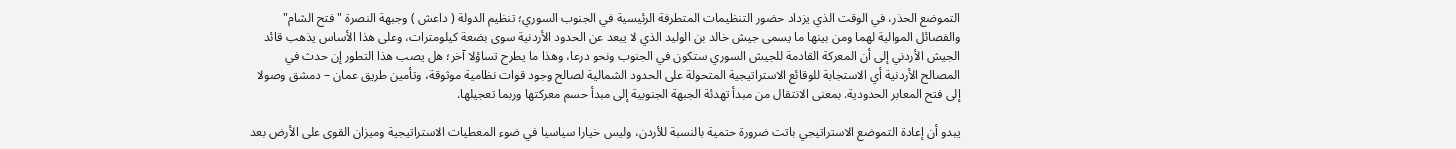التموضع الحذر، في الوقت الذي يزداد حضور التنظيمات المتطرفة الرئيسية في الجنوب السوري؛ تنظيم الدولة ( داعش ) وجبهة النصرة "فتح الشام" والفصائل الموالية لهما ومن بينها ما يسمى جيش خالد بن الوليد الذي لا يبعد عن الحدود الأردنية سوى بضعة كيلومترات، وعلى هذا الأساس يذهب قائد الجيش الأردني إلى أن المعركة القادمة للجيش السوري ستكون في الجنوب ونحو درعا، وهذا ما يطرح تساؤلا آخر؛ هل يصب هذا التطور إن حدث في المصالح الأردنية أي الاستجابة للوقائع الاستراتيجية المتحولة على الحدود الشمالية لصالح وجود قوات نظامية موثوقة، وتأمين طريق عمان – دمشق وصولا إلى فتح المعابر الحدودية. بمعنى الانتقال من مبدأ تهدئة الجبهة الجنوبية إلى مبدأ حسم معركتها وربما تعجيلها.

يبدو أن إعادة التموضع الاستراتيجي باتت ضرورة حتمية بالنسبة للأردن، وليس خيارا سياسيا في ضوء المعطيات الاستراتيجية وميزان القوى على الأرض بعد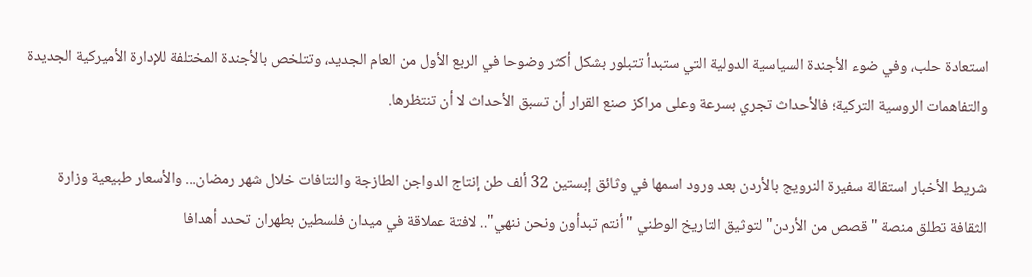استعادة حلب، وفي ضوء الأجندة السياسية الدولية التي ستبدأ تتبلور بشكل أكثر وضوحا في الربع الأول من العام الجديد، وتتلخص بالأجندة المختلفة للإدارة الأميركية الجديدة والتفاهمات الروسية التركية؛ فالأحداث تجري بسرعة وعلى مراكز صنع القرار أن تسبق الأحداث لا أن تنتظرها.

شريط الأخبار استقالة سفيرة النرويج بالأردن بعد ورود اسمها في وثائق إبستين 32 ألف طن إنتاج الدواجن الطازجة والنتافات خلال شهر رمضان... والأسعار طبيعية وزارة الثقافة تطلق منصة "قصص من الأردن" لتوثيق التاريخ الوطني "أنتم تبدأون ونحن ننهي".. لافتة عملاقة في ميدان فلسطين بطهران تحدد أهدافا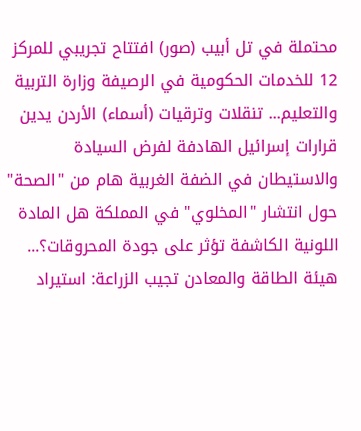محتملة في تل أبيب (صور) افتتاح تجريبي للمركز 12 للخدمات الحكومية في الرصيفة وزارة التربية والتعليم... تنقلات وترقيات (أسماء) الأردن يدين قرارات إسرائيل الهادفة لفرض السيادة والاستيطان في الضفة الغربية هام من "الصحة" حول انتشار "المخلوي" في المملكة هل المادة اللونية الكاشفة تؤثر على جودة المحروقات؟... هيئة الطاقة والمعادن تجيب الزراعة: استيراد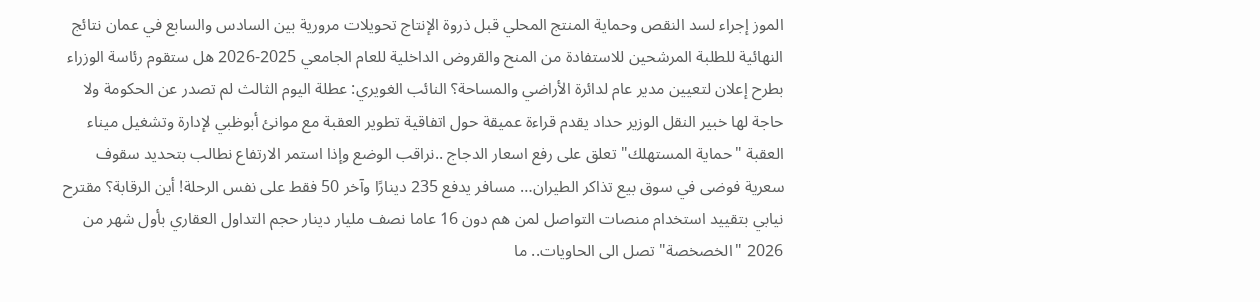الموز إجراء لسد النقص وحماية المنتج المحلي قبل ذروة الإنتاج تحويلات مرورية بين السادس والسابع في عمان نتائج النهائية للطلبة المرشحين للاستفادة من المنح والقروض الداخلية للعام الجامعي 2025-2026 هل ستقوم رئاسة الوزراء بطرح إعلان لتعيين مدير عام لدائرة الأراضي والمساحة؟ النائب الغويري: عطلة اليوم الثالث لم تصدر عن الحكومة ولا حاجة لها خبير النقل الوزير حداد يقدم قراءة عميقة حول اتفاقية تطوير العقبة مع موانئ أبوظبي لإدارة وتشغيل ميناء العقبة "حماية المستهلك" تعلق على رفع اسعار الدجاج ..نراقب الوضع وإذا استمر الارتفاع نطالب بتحديد سقوف سعرية فوضى في سوق بيع تذاكر الطيران… مسافر يدفع 235 دينارًا وآخر 50 فقط على نفس الرحلة! أين الرقابة؟ مقترح نيابي بتقييد استخدام منصات التواصل لمن هم دون 16 عاما نصف مليار دينار حجم التداول العقاري بأول شهر من 2026 "الخصخصة" تصل الى الحاويات.. ما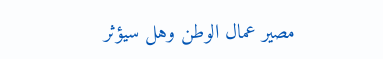مصير عمال الوطن وهل سيؤثر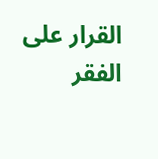القرار على الفقر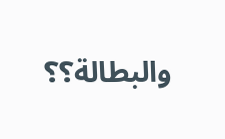والبطالة؟؟